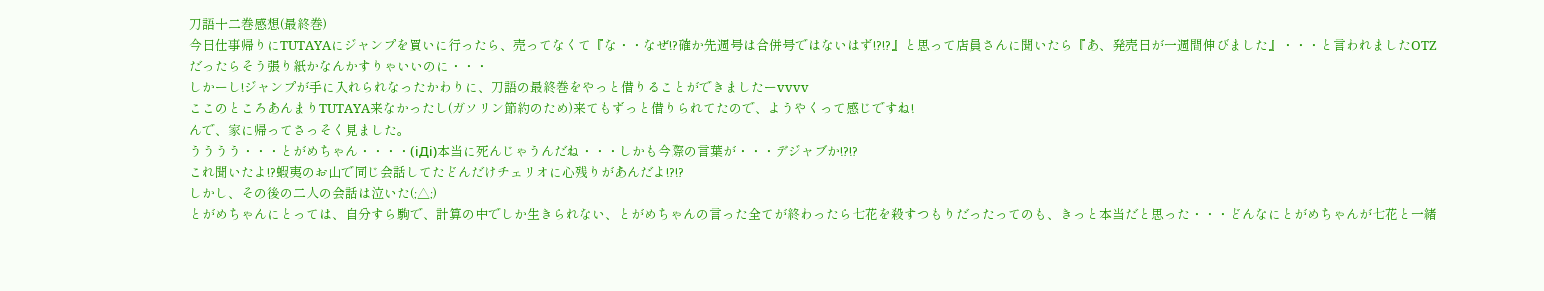刀語十二巻感想(最終巻)
今日仕事帰りにTUTAYAにジャンプを買いに行ったら、売ってなくて『な・・なぜ!?確か先週号は合併号ではないはず!?!?』と思って店員さんに聞いたら『あ、発売日が一週間伸びました』・・・と言われましたOTZ
だったらそう張り紙かなんかすりゃいいのに・・・
しかーし!ジャンプが手に入れられなったかわりに、刀語の最終巻をやっと借りることができましたーvvvv
ここのところあんまりTUTAYA来なかったし(ガソリン節約のため)来てもずっと借りられてたので、ようやくって感じですね!
んで、家に帰ってさっそく見ました。
うううう・・・とがめちゃん・・・・(iДi)本当に死んじゃうんだね・・・しかも今際の言葉が・・・デジャブか!?!?
これ聞いたよ!?蝦夷のお山で同じ会話してたどんだけチェリオに心残りがあんだよ!?!?
しかし、その後の二人の会話は泣いた(;△;)
とがめちゃんにとっては、自分すら駒で、計算の中でしか生きられない、とがめちゃんの言った全てが終わったら七花を殺すつもりだったってのも、きっと本当だと思った・・・どんなにとがめちゃんが七花と一緒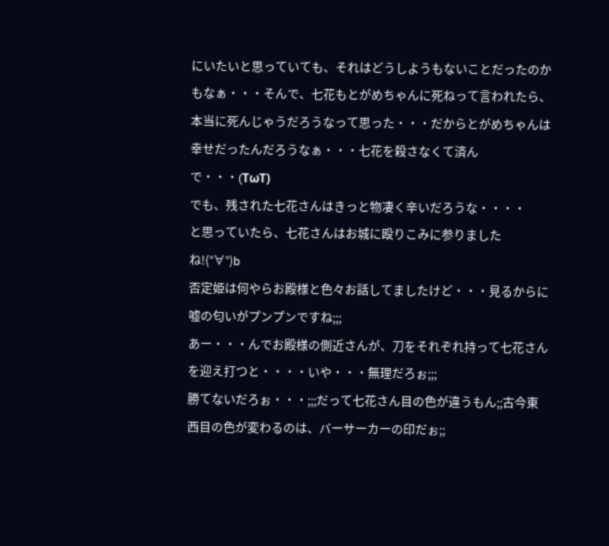にいたいと思っていても、それはどうしようもないことだったのかもなぁ・・・そんで、七花もとがめちゃんに死ねって言われたら、本当に死んじゃうだろうなって思った・・・だからとがめちゃんは幸せだったんだろうなぁ・・・七花を殺さなくて済んで・・・(TωT)
でも、残された七花さんはきっと物凄く辛いだろうな・・・・
と思っていたら、七花さんはお城に殴りこみに参りましたね!(°∀°)b
否定姫は何やらお殿様と色々お話してましたけど・・・見るからに嘘の匂いがプンプンですね;;;
あー・・・んでお殿様の側近さんが、刀をそれぞれ持って七花さんを迎え打つと・・・・いや・・・無理だろぉ;;;
勝てないだろぉ・・・;;;だって七花さん目の色が違うもん;;古今東西目の色が変わるのは、バーサーカーの印だぉ;;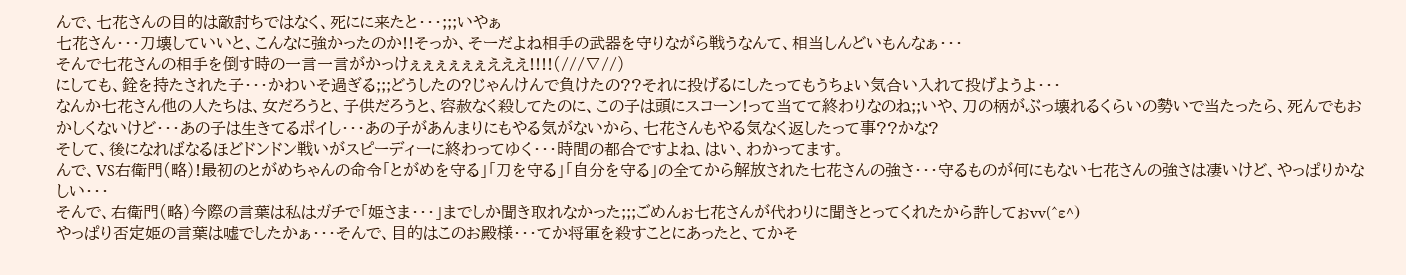んで、七花さんの目的は敵討ちではなく、死にに来たと・・・;;;いやぁ
七花さん・・・刀壊していいと、こんなに強かったのか!!そっか、そーだよね相手の武器を守りながら戦うなんて、相当しんどいもんなぁ・・・
そんで七花さんの相手を倒す時の一言一言がかっけぇぇぇぇぇぇえええ!!!!(///∇//)
にしても、銓を持たされた子・・・かわいそ過ぎる;;;どうしたの?じゃんけんで負けたの??それに投げるにしたってもうちょい気合い入れて投げようよ・・・
なんか七花さん他の人たちは、女だろうと、子供だろうと、容赦なく殺してたのに、この子は頭にスコーン!って当てて終わりなのね;;いや、刀の柄がぶっ壊れるくらいの勢いで当たったら、死んでもおかしくないけど・・・あの子は生きてるポイし・・・あの子があんまりにもやる気がないから、七花さんもやる気なく返したって事??かな?
そして、後になればなるほどドンドン戦いがスピーディーに終わってゆく・・・時間の都合ですよね、はい、わかってます。
んで、VS右衛門(略)!最初のとがめちゃんの命令「とがめを守る」「刀を守る」「自分を守る」の全てから解放された七花さんの強さ・・・守るものが何にもない七花さんの強さは凄いけど、やっぱりかなしい・・・
そんで、右衛門(略)今際の言葉は私はガチで「姫さま・・・」までしか聞き取れなかった;;;ごめんぉ七花さんが代わりに聞きとってくれたから許してぉvv(^ε^)
やっぱり否定姫の言葉は嘘でしたかぁ・・・そんで、目的はこのお殿様・・・てか将軍を殺すことにあったと、てかそ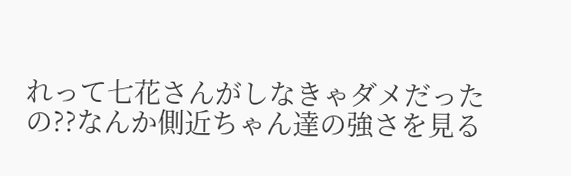れって七花さんがしなきゃダメだったの??なんか側近ちゃん達の強さを見る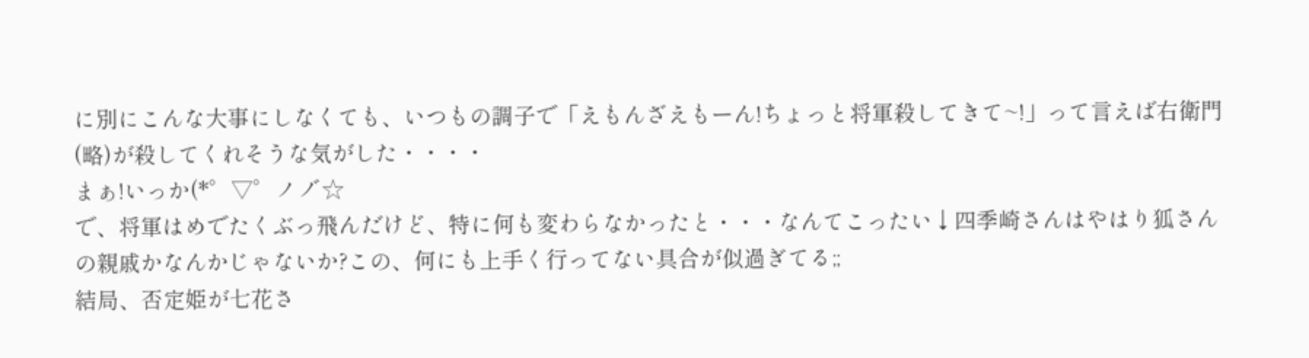に別にこんな大事にしなくても、いつもの調子で「えもんざえもーん!ちょっと将軍殺してきて~!」って言えば右衛門(略)が殺してくれそうな気がした・・・・
まぁ!いっか(*゜▽゜ノノ゛☆
で、将軍はめでたくぶっ飛んだけど、特に何も変わらなかったと・・・なんてこったい↓四季崎さんはやはり狐さんの親戚かなんかじゃないか?この、何にも上手く行ってない具合が似過ぎてる;;
結局、否定姫が七花さ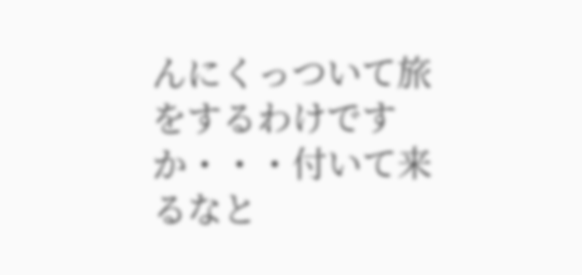んにくっついて旅をするわけですか・・・付いて来るなと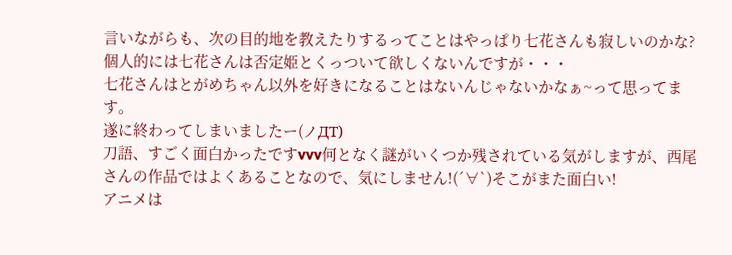言いながらも、次の目的地を教えたりするってことはやっぱり七花さんも寂しいのかな?個人的には七花さんは否定姫とくっついて欲しくないんですが・・・
七花さんはとがめちゃん以外を好きになることはないんじゃないかなぁ~って思ってます。
遂に終わってしまいましたー(ノДT)
刀語、すごく面白かったですvvv何となく謎がいくつか残されている気がしますが、西尾さんの作品ではよくあることなので、気にしません!(´∀`)そこがまた面白い!
アニメは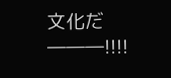文化だ―――!!!!